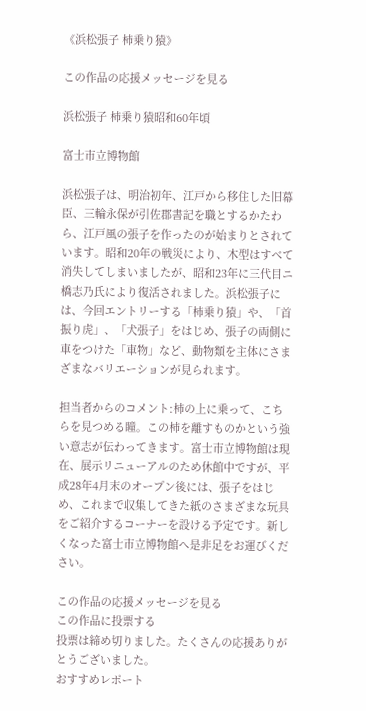《浜松張子 柿乗り猿》

この作品の応援メッセージを見る

浜松張子 柿乗り猿昭和60年頃

富士市立博物館

浜松張子は、明治初年、江戸から移住した旧幕臣、三輪永保が引佐郡書記を職とするかたわら、江戸風の張子を作ったのが始まりとされています。昭和20年の戦災により、木型はすべて消失してしまいましたが、昭和23年に三代目ニ橋志乃氏により復活されました。浜松張子には、今回エントリーする「柿乗り猿」や、「首振り虎」、「犬張子」をはじめ、張子の両側に車をつけた「車物」など、動物類を主体にさまざまなバリエーションが見られます。

担当者からのコメント:柿の上に乗って、こちらを見つめる瞳。この柿を離すものかという強い意志が伝わってきます。富士市立博物館は現在、展示リニューアルのため休館中ですが、平成28年4月末のオープン後には、張子をはじめ、これまで収集してきた紙のさまざまな玩具をご紹介するコーナーを設ける予定です。新しくなった富士市立博物館へ是非足をお運びください。

この作品の応援メッセージを見る
この作品に投票する
投票は締め切りました。たくさんの応援ありがとうございました。
おすすめレポート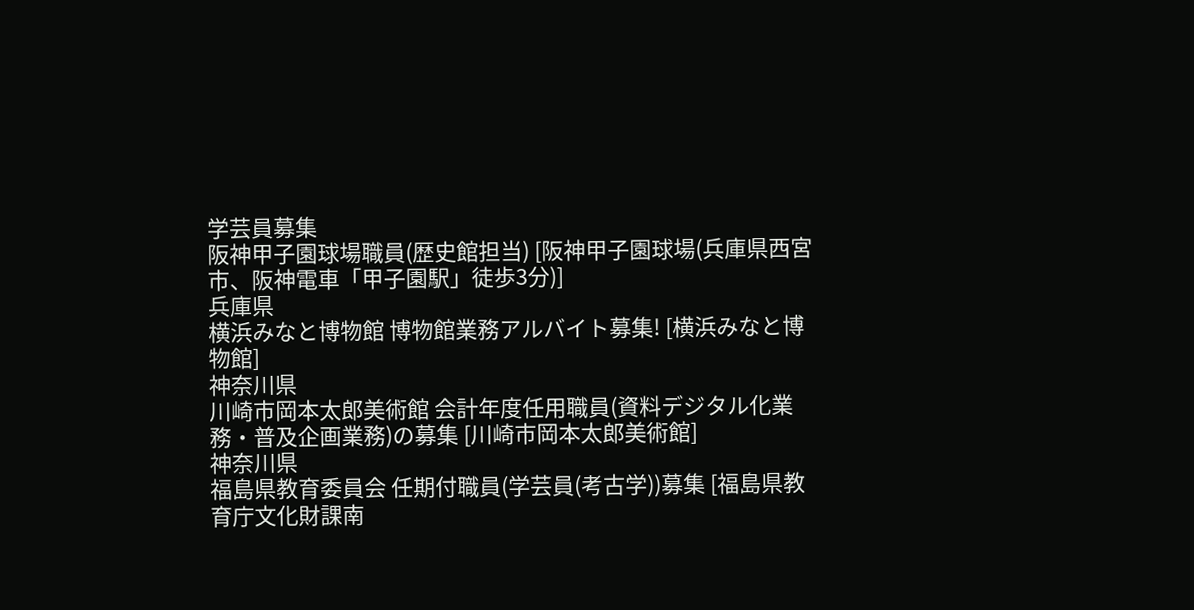学芸員募集
阪神甲子園球場職員(歴史館担当) [阪神甲子園球場(兵庫県西宮市、阪神電車「甲子園駅」徒歩3分)]
兵庫県
横浜みなと博物館 博物館業務アルバイト募集! [横浜みなと博物館]
神奈川県
川崎市岡本太郎美術館 会計年度任用職員(資料デジタル化業務・普及企画業務)の募集 [川崎市岡本太郎美術館]
神奈川県
福島県教育委員会 任期付職員(学芸員(考古学))募集 [福島県教育庁文化財課南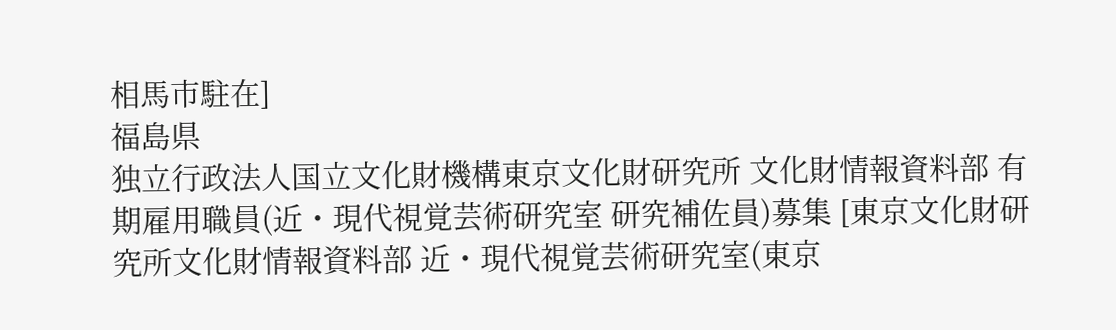相馬市駐在]
福島県
独立行政法人国立文化財機構東京文化財研究所 文化財情報資料部 有期雇用職員(近・現代視覚芸術研究室 研究補佐員)募集 [東京文化財研究所文化財情報資料部 近・現代視覚芸術研究室(東京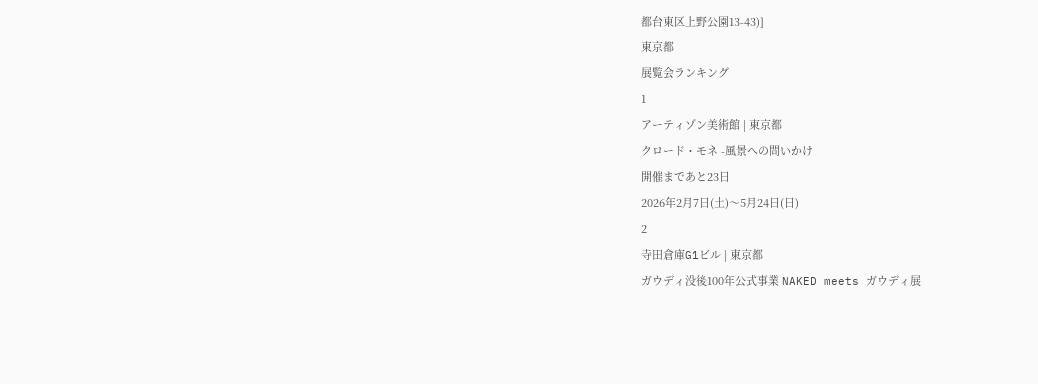都台東区上野公園13-43)]
東京都
展覧会ランキング
1
アーティゾン美術館 | 東京都
クロード・モネ -風景への問いかけ
開催まであと23日
2026年2月7日(土)〜5月24日(日)
2
寺田倉庫G1ビル | 東京都
ガウディ没後100年公式事業 NAKED meets ガウディ展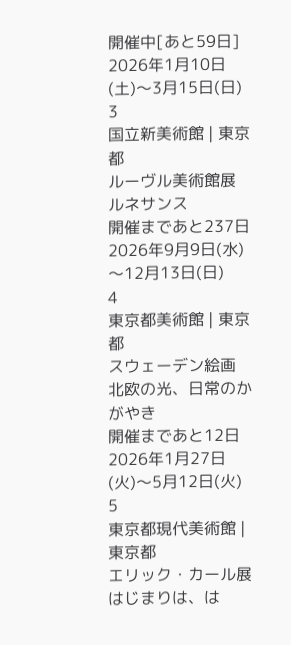開催中[あと59日]
2026年1月10日(土)〜3月15日(日)
3
国立新美術館 | 東京都
ルーヴル美術館展 ルネサンス
開催まであと237日
2026年9月9日(水)〜12月13日(日)
4
東京都美術館 | 東京都
スウェーデン絵画 北欧の光、日常のかがやき
開催まであと12日
2026年1月27日(火)〜5月12日(火)
5
東京都現代美術館 | 東京都
エリック・カール展 はじまりは、は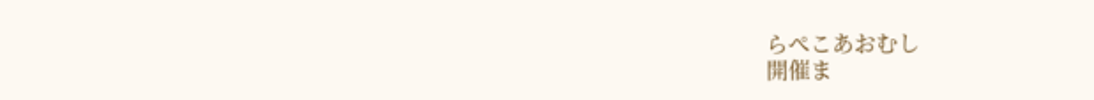らぺこあおむし
開催ま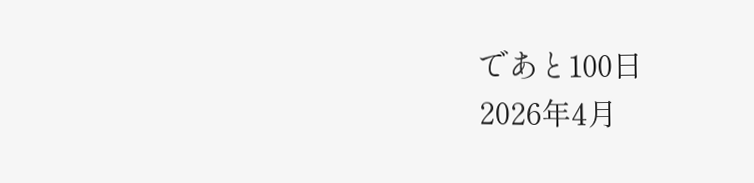であと100日
2026年4月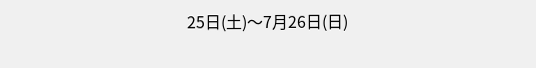25日(土)〜7月26日(日)